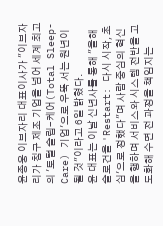윤종웅 이브자리 대표이사가 "이브자리가 침구 제조 기업을 넘어 세계 최고의 '토털 슬립-케어(Total Sleep-Care) 기업'으로 우뚝 서는 원년이 될 것"이라고 6일 밝혔다.
윤 대표는 이날 신년사를 통해 "올해 슬로건을 'Restart: 다시 시작, 초심'으로 정했다"며 사람 중심의 혁신을 행하며 서비스와 시스템 전반을 고도화해 수면 전 과정을 책임지는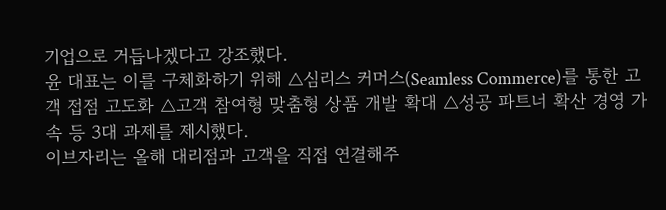기업으로 거듭나겠다고 강조했다.
윤 대표는 이를 구체화하기 위해 △심리스 커머스(Seamless Commerce)를 통한 고객 접점 고도화 △고객 참여형 맞춤형 상품 개발 확대 △성공 파트너 확산 경영 가속 등 3대 과제를 제시했다.
이브자리는 올해 대리점과 고객을 직접 연결해주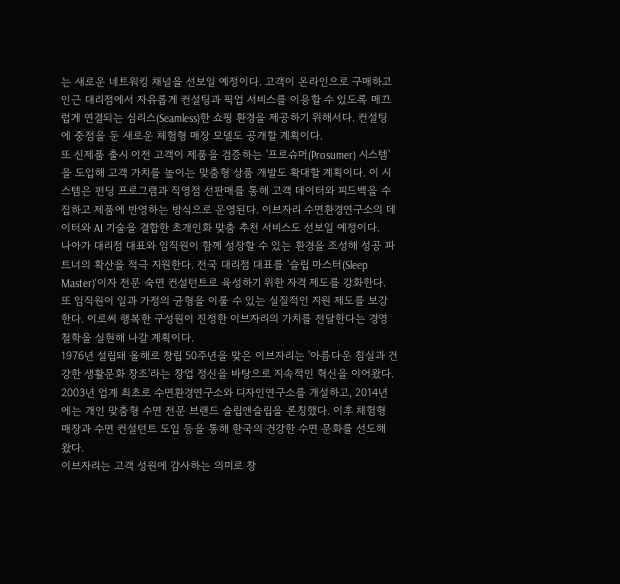는 새로운 네트워킹 채널을 선보일 예정이다. 고객이 온라인으로 구매하고 인근 대리점에서 자유롭게 컨설팅과 픽업 서비스를 이용할 수 있도록 매끄럽게 연결되는 심리스(Seamless)한 쇼핑 환경을 제공하기 위해서다. 컨설팅에 중점을 둔 새로운 체험형 매장 모델도 공개할 계획이다.
또 신제품 출시 이전 고객이 제품을 검증하는 '프로슈머(Prosumer) 시스템'을 도입해 고객 가치를 높이는 맞춤형 상품 개발도 확대할 계획이다. 이 시스템은 펀딩 프로그램과 직영점 선판매를 통해 고객 데이터와 피드백을 수집하고 제품에 반영하는 방식으로 운영된다. 이브자리 수면환경연구소의 데이터와 AI 기술을 결합한 초개인화 맞춤 추천 서비스도 선보일 예정이다.
나아가 대리점 대표와 임직원이 함께 성장할 수 있는 환경을 조성해 성공 파트너의 확산을 적극 지원한다. 전국 대리점 대표를 '슬립 마스터(Sleep Master)'이자 전문 숙면 컨설턴트로 육성하기 위한 자격 제도를 강화한다. 또 임직원이 일과 가정의 균형을 이룰 수 있는 실질적인 지원 제도를 보강한다. 이로써 행복한 구성원이 진정한 이브자리의 가치를 전달한다는 경영 철학을 실현해 나갈 계획이다.
1976년 설립돼 올해로 창립 50주년을 맞은 이브자리는 '아름다운 침실과 건강한 생활문화 창조'라는 창업 정신을 바탕으로 지속적인 혁신을 이어왔다. 2003년 업계 최초로 수면환경연구소와 디자인연구소를 개설하고, 2014년에는 개인 맞춤형 수면 전문 브랜드 슬립앤슬립을 론칭했다. 이후 체험형 매장과 수면 컨설턴트 도입 등을 통해 한국의 건강한 수면 문화를 선도해 왔다.
이브자리는 고객 성원에 감사하는 의미로 창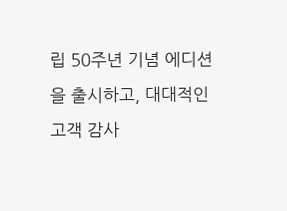립 50주년 기념 에디션을 출시하고, 대대적인 고객 감사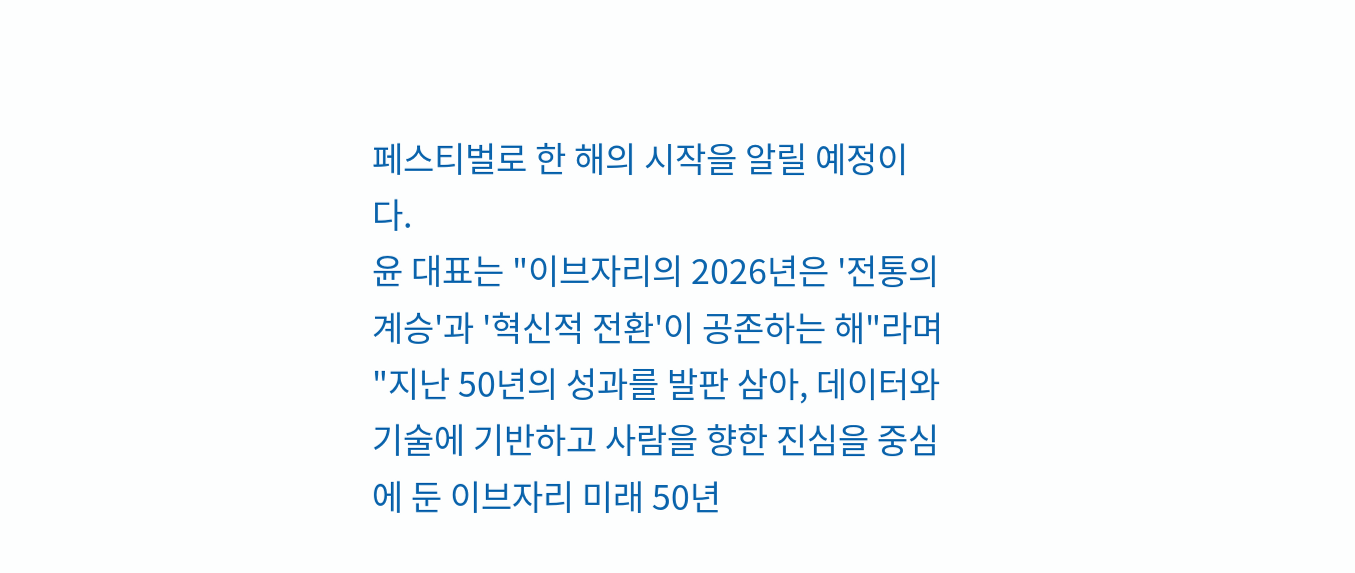페스티벌로 한 해의 시작을 알릴 예정이다.
윤 대표는 "이브자리의 2026년은 '전통의 계승'과 '혁신적 전환'이 공존하는 해"라며 "지난 50년의 성과를 발판 삼아, 데이터와 기술에 기반하고 사람을 향한 진심을 중심에 둔 이브자리 미래 50년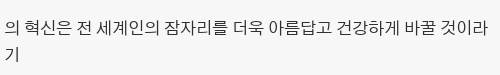의 혁신은 전 세계인의 잠자리를 더욱 아름답고 건강하게 바꿀 것이라 기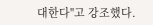대한다"고 강조했다.